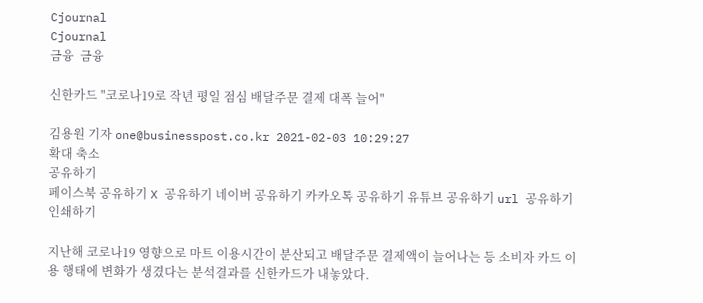Cjournal
Cjournal
금융  금융

신한카드 "코로나19로 작년 평일 점심 배달주문 결제 대폭 늘어"

김용원 기자 one@businesspost.co.kr 2021-02-03 10:29:27
확대 축소
공유하기
페이스북 공유하기 X 공유하기 네이버 공유하기 카카오톡 공유하기 유튜브 공유하기 url 공유하기 인쇄하기

지난해 코로나19 영향으로 마트 이용시간이 분산되고 배달주문 결제액이 늘어나는 등 소비자 카드 이용 행태에 변화가 생겼다는 분석결과를 신한카드가 내놓았다.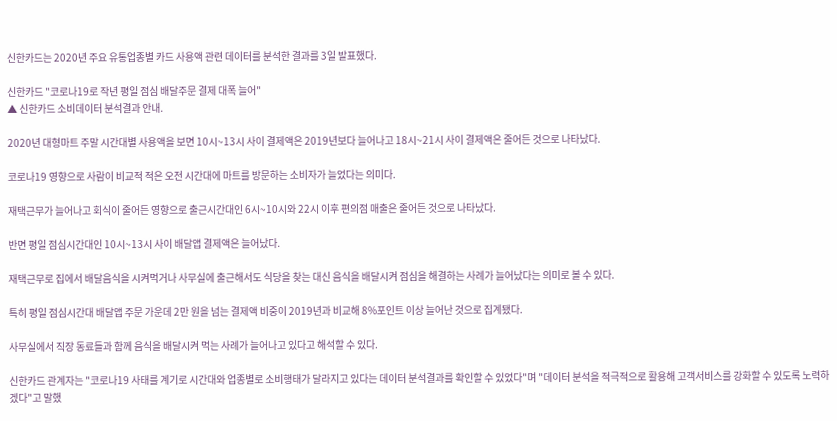신한카드는 2020년 주요 유통업종별 카드 사용액 관련 데이터를 분석한 결과를 3일 발표했다.

신한카드 "코로나19로 작년 평일 점심 배달주문 결제 대폭 늘어"
▲ 신한카드 소비데이터 분석결과 안내.

2020년 대형마트 주말 시간대별 사용액을 보면 10시~13시 사이 결제액은 2019년보다 늘어나고 18시~21시 사이 결제액은 줄어든 것으로 나타났다.

코로나19 영향으로 사람이 비교적 적은 오전 시간대에 마트를 방문하는 소비자가 늘었다는 의미다.

재택근무가 늘어나고 회식이 줄어든 영향으로 출근시간대인 6시~10시와 22시 이후 편의점 매출은 줄어든 것으로 나타났다.

반면 평일 점심시간대인 10시~13시 사이 배달앱 결제액은 늘어났다.

재택근무로 집에서 배달음식을 시켜먹거나 사무실에 출근해서도 식당을 찾는 대신 음식을 배달시켜 점심을 해결하는 사례가 늘어났다는 의미로 볼 수 있다.

특히 평일 점심시간대 배달앱 주문 가운데 2만 원을 넘는 결제액 비중이 2019년과 비교해 8%포인트 이상 늘어난 것으로 집계됐다.

사무실에서 직장 동료들과 함께 음식을 배달시켜 먹는 사례가 늘어나고 있다고 해석할 수 있다.

신한카드 관계자는 "코로나19 사태를 계기로 시간대와 업종별로 소비행태가 달라지고 있다는 데이터 분석결과를 확인할 수 있었다"며 "데이터 분석을 적극적으로 활용해 고객서비스를 강화할 수 있도록 노력하겠다"고 말했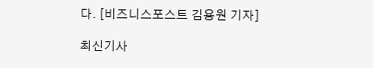다. [비즈니스포스트 김용원 기자]

최신기사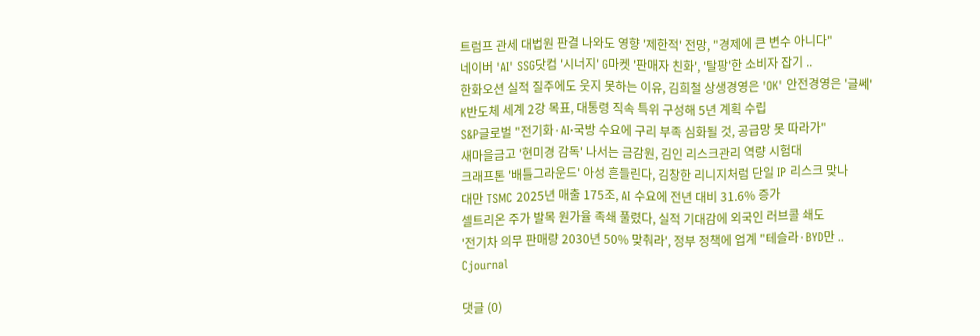트럼프 관세 대법원 판결 나와도 영향 '제한적' 전망, "경제에 큰 변수 아니다"
네이버 'AI' SSG닷컴 '시너지' G마켓 '판매자 친화', '탈팡'한 소비자 잡기 ..
한화오션 실적 질주에도 웃지 못하는 이유, 김희철 상생경영은 'OK' 안전경영은 '글쎄'
K반도체 세계 2강 목표, 대통령 직속 특위 구성해 5년 계획 수립
S&P글로벌 "전기화·AI·국방 수요에 구리 부족 심화될 것, 공급망 못 따라가"
새마을금고 '현미경 감독' 나서는 금감원, 김인 리스크관리 역량 시험대
크래프톤 '배틀그라운드' 아성 흔들린다, 김창한 리니지처럼 단일 IP 리스크 맞나
대만 TSMC 2025년 매출 175조, AI 수요에 전년 대비 31.6% 증가
셀트리온 주가 발목 원가율 족쇄 풀렸다, 실적 기대감에 외국인 러브콜 쇄도
'전기차 의무 판매량 2030년 50% 맞춰라', 정부 정책에 업계 "테슬라·BYD만 ..
Cjournal

댓글 (0)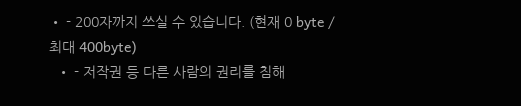• - 200자까지 쓰실 수 있습니다. (현재 0 byte / 최대 400byte)
  • - 저작권 등 다른 사람의 권리를 침해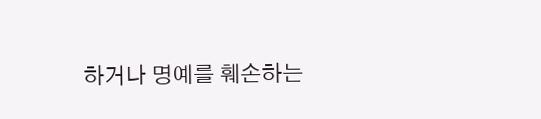하거나 명예를 훼손하는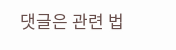댓글은 관련 법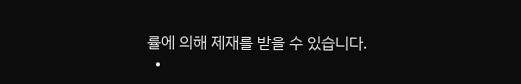률에 의해 제재를 받을 수 있습니다.
  •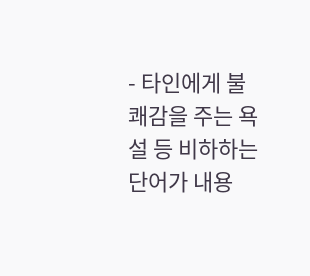- 타인에게 불쾌감을 주는 욕설 등 비하하는 단어가 내용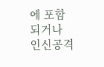에 포함되거나 인신공격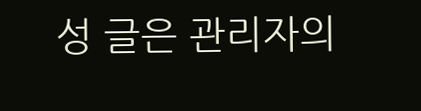성 글은 관리자의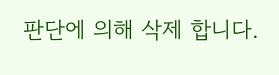판단에 의해 삭제 합니다.